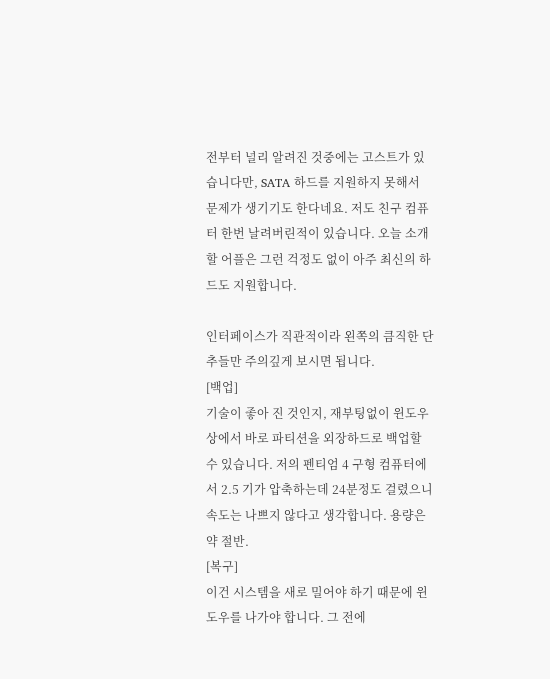전부터 널리 알려진 것중에는 고스트가 있습니다만, SATA 하드를 지원하지 못해서 문제가 생기기도 한다네요. 저도 친구 컴퓨터 한번 날려버린적이 있습니다. 오늘 소개할 어플은 그런 걱정도 없이 아주 최신의 하드도 지원합니다.

인터페이스가 직관적이라 왼쪽의 큼직한 단추들만 주의깊게 보시면 됩니다.
[백업]
기술이 좋아 진 것인지, 재부팅없이 윈도우 상에서 바로 파티션을 외장하드로 백업할 수 있습니다. 저의 펜티엄 4 구형 컴퓨터에서 2.5 기가 압축하는데 24분정도 걸렸으니 속도는 나쁘지 않다고 생각합니다. 용량은 약 절반.
[복구]
이건 시스템을 새로 밀어야 하기 때문에 윈도우를 나가야 합니다. 그 전에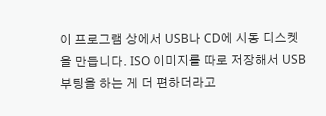이 프로그램 상에서 USB나 CD에 시동 디스켓을 만듭니다. ISO 이미지를 따로 저장해서 USB 부팅을 하는 게 더 편하더라고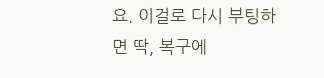요. 이걸로 다시 부팅하면 딱, 복구에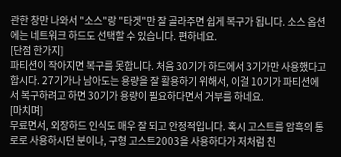관한 창만 나와서 "소스"랑 "타겟"만 잘 골라주면 쉽게 복구가 됩니다. 소스 옵션에는 네트워크 하드도 선택할 수 있습니다. 편하네요.
[단점 한가지]
파티션이 작아지면 복구를 못합니다. 처음 30기가 하드에서 3기가만 사용했다고 합시다. 27기가나 남아도는 용량을 잘 활용하기 위해서, 이걸 10기가 파티션에서 복구하려고 하면 30기가 용량이 필요하다면서 거부를 하네요.
[마치며]
무료면서, 외장하드 인식도 매우 잘 되고 안정적입니다. 혹시 고스트를 암흑의 통로로 사용하시던 분이나, 구형 고스트2003을 사용하다가 저처럼 친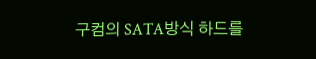구컴의 SATA방식 하드를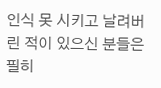인식 못 시키고 날려버린 적이 있으신 분들은 필히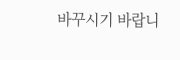바꾸시기 바랍니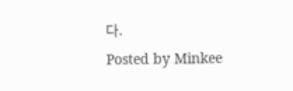다.
Posted by Minkee